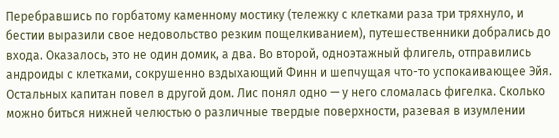Перебравшись по горбатому каменному мостику (тележку с клетками раза три тряхнуло, и бестии выразили свое недовольство резким пощелкиванием), путешественники добрались до входа. Оказалось, это не один домик, а два. Во второй, одноэтажный флигель, отправились андроиды с клетками, сокрушенно вздыхающий Финн и шепчущая что-то успокаивающее Эйя. Остальных капитан повел в другой дом. Лис понял одно — у него сломалась фигелка. Сколько можно биться нижней челюстью о различные твердые поверхности, разевая в изумлении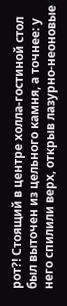рот?! Стоящий в центре холла-гостиной стол был выточен из цельного камня, а точнее: у него спилили верх, открыв лазурно-неоновые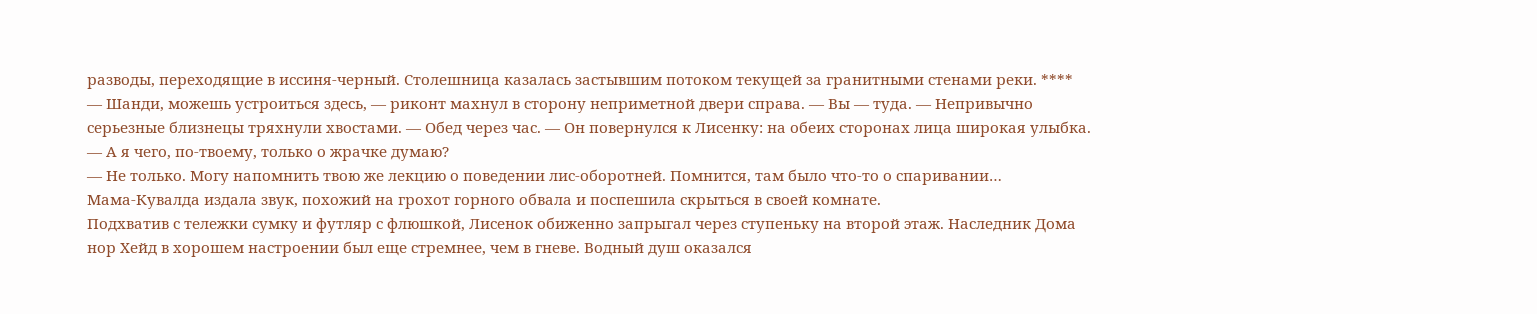разводы, переходящие в иссиня-черный. Столешница казалась застывшим потоком текущей за гранитными стенами реки. ****
— Шанди, можешь устроиться здесь, — риконт махнул в сторону неприметной двери справа. — Вы — туда. — Непривычно серьезные близнецы тряхнули хвостами. — Обед через час. — Он повернулся к Лисенку: на обеих сторонах лица широкая улыбка.
— А я чего, по-твоему, только о жрачке думаю?
— Не только. Могу напомнить твою же лекцию о поведении лис-оборотней. Помнится, там было что-то о спаривании…
Мама-Кувалда издала звук, похожий на грохот горного обвала и поспешила скрыться в своей комнате.
Подхватив с тележки сумку и футляр с флюшкой, Лисенок обиженно запрыгал через ступеньку на второй этаж. Наследник Дома нор Хейд в хорошем настроении был еще стремнее, чем в гневе. Водный душ оказался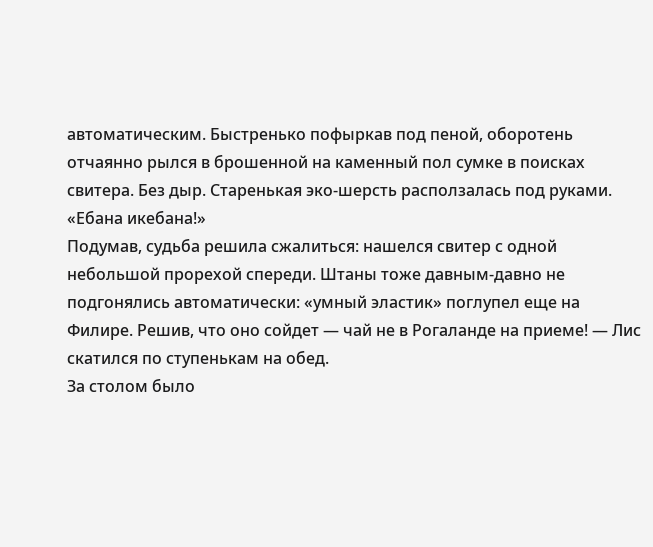автоматическим. Быстренько пофыркав под пеной, оборотень отчаянно рылся в брошенной на каменный пол сумке в поисках свитера. Без дыр. Старенькая эко-шерсть расползалась под руками.
«Ебана икебана!»
Подумав, судьба решила сжалиться: нашелся свитер с одной небольшой прорехой спереди. Штаны тоже давным-давно не подгонялись автоматически: «умный эластик» поглупел еще на Филире. Решив, что оно сойдет — чай не в Рогаланде на приеме! — Лис скатился по ступенькам на обед.
За столом было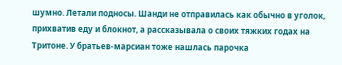шумно. Летали подносы. Шанди не отправилась как обычно в уголок, прихватив еду и блокнот, а рассказывала о своих тяжких годах на Тритоне. У братьев-марсиан тоже нашлась парочка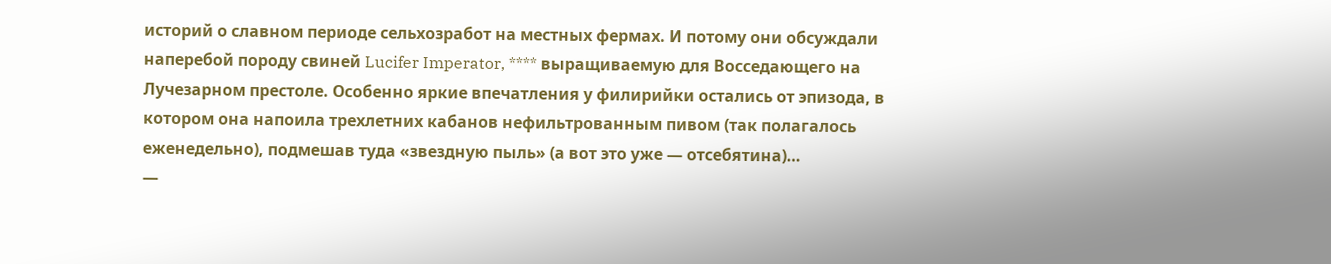историй о славном периоде сельхозработ на местных фермах. И потому они обсуждали наперебой породу свиней Lucifer Imperator, **** выращиваемую для Восседающего на Лучезарном престоле. Особенно яркие впечатления у филирийки остались от эпизода, в котором она напоила трехлетних кабанов нефильтрованным пивом (так полагалось еженедельно), подмешав туда «звездную пыль» (а вот это уже — отсебятина)…
—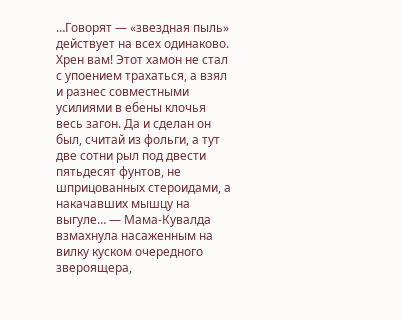…Говорят — «звездная пыль» действует на всех одинаково. Хрен вам! Этот хамон не стал с упоением трахаться, а взял и разнес совместными усилиями в ебены клочья весь загон. Да и сделан он был, считай из фольги, а тут две сотни рыл под двести пятьдесят фунтов, не шприцованных стероидами, а накачавших мышцу на выгуле… — Мама-Кувалда взмахнула насаженным на вилку куском очередного звероящера,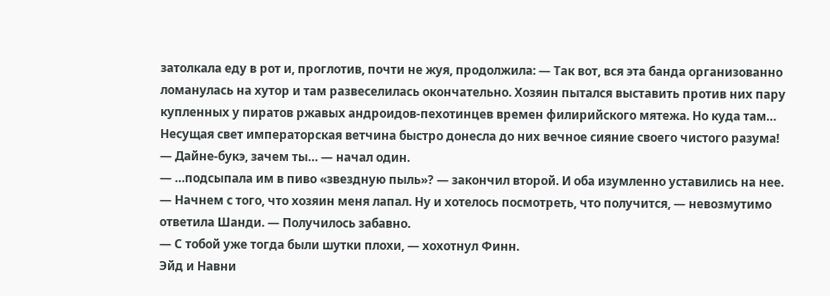затолкала еду в рот и, проглотив, почти не жуя, продолжила: — Так вот, вся эта банда организованно ломанулась на хутор и там развеселилась окончательно. Хозяин пытался выставить против них пару купленных у пиратов ржавых андроидов-пехотинцев времен филирийского мятежа. Но куда там… Несущая свет императорская ветчина быстро донесла до них вечное сияние своего чистого разума!
— Дайне-букэ, зачем ты… — начал один.
— …подсыпала им в пиво «звездную пыль»? — закончил второй. И оба изумленно уставились на нее.
— Начнем с того, что хозяин меня лапал. Ну и хотелось посмотреть, что получится, — невозмутимо ответила Шанди. — Получилось забавно.
— С тобой уже тогда были шутки плохи, — хохотнул Финн.
Эйд и Навни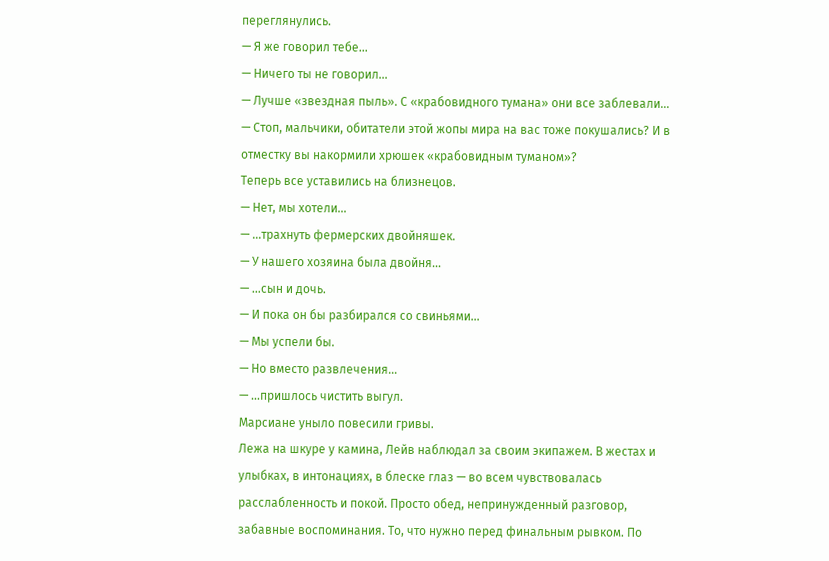переглянулись.
— Я же говорил тебе…
— Ничего ты не говорил…
— Лучше «звездная пыль». С «крабовидного тумана» они все заблевали…
— Стоп, мальчики, обитатели этой жопы мира на вас тоже покушались? И в отместку вы накормили хрюшек «крабовидным туманом»?
Теперь все уставились на близнецов.
— Нет, мы хотели…
— …трахнуть фермерских двойняшек.
— У нашего хозяина была двойня…
— …сын и дочь.
— И пока он бы разбирался со свиньями…
— Мы успели бы.
— Но вместо развлечения…
— …пришлось чистить выгул.
Марсиане уныло повесили гривы.
Лежа на шкуре у камина, Лейв наблюдал за своим экипажем. В жестах и улыбках, в интонациях, в блеске глаз — во всем чувствовалась расслабленность и покой. Просто обед, непринужденный разговор, забавные воспоминания. То, что нужно перед финальным рывком. По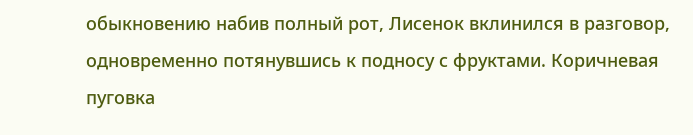обыкновению набив полный рот, Лисенок вклинился в разговор, одновременно потянувшись к подносу с фруктами. Коричневая пуговка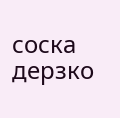соска дерзко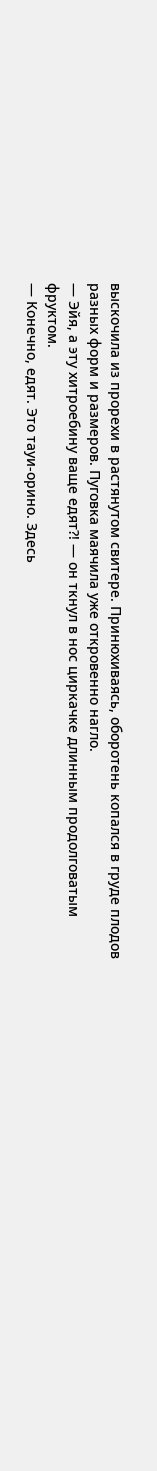выскочила из прорехи в растянутом свитере. Принюхиваясь, оборотень копался в груде плодов разных форм и размеров. Пуговка маячила уже откровенно нагло.
— Эйя, а эту хитроебину ваще едят?! — он ткнул в нос циркачке длинным продолговатым фруктом.
— Конечно, едят. Это тауи-орино. Здесь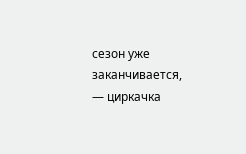сезон уже заканчивается, — циркачка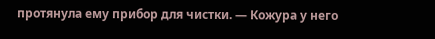протянула ему прибор для чистки. — Кожура у него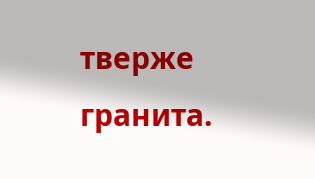тверже гранита.